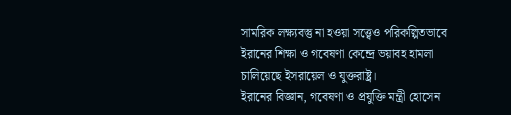সামরিক লক্ষ্যবস্তু না হওয়া সত্ত্বেও পরিকল্পিতভাবে ইরানের শিক্ষা ও গবেষণা কেন্দ্রে ভয়াবহ হামলা চালিয়েছে ইসরায়েল ও যুক্তরাষ্ট্র।
ইরানের বিজ্ঞান, গবেষণা ও প্রযুক্তি মন্ত্রী হোসেন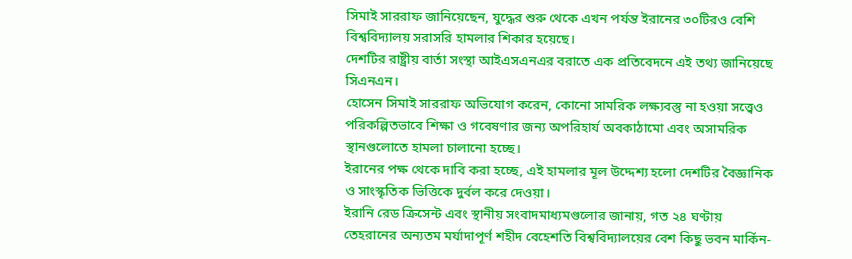সিমাই সাররাফ জানিয়েছেন, যুদ্ধের শুরু থেকে এখন পর্যন্ত ইরানের ৩০টিরও বেশি বিশ্ববিদ্যালয় সরাসরি হামলার শিকার হয়েছে।
দেশটির রাষ্ট্রীয় বার্তা সংস্থা আইএসএনএর বরাতে এক প্রতিবেদনে এই তথ্য জানিয়েছে সিএনএন।
হোসেন সিমাই সাররাফ অভিযোগ করেন, কোনো সামরিক লক্ষ্যবস্তু না হওয়া সত্ত্বেও পরিকল্পিতভাবে শিক্ষা ও গবেষণার জন্য অপরিহার্য অবকাঠামো এবং অসামরিক স্থানগুলোতে হামলা চালানো হচ্ছে।
ইরানের পক্ষ থেকে দাবি করা হচ্ছে, এই হামলার মূল উদ্দেশ্য হলো দেশটির বৈজ্ঞানিক ও সাংস্কৃতিক ভিত্তিকে দুর্বল করে দেওয়া।
ইরানি রেড ক্রিসেন্ট এবং স্থানীয় সংবাদমাধ্যমগুলোর জানায়, গত ২৪ ঘণ্টায় তেহরানের অন্যতম মর্যাদাপূর্ণ শহীদ বেহেশতি বিশ্ববিদ্যালয়ের বেশ কিছু ভবন মার্কিন-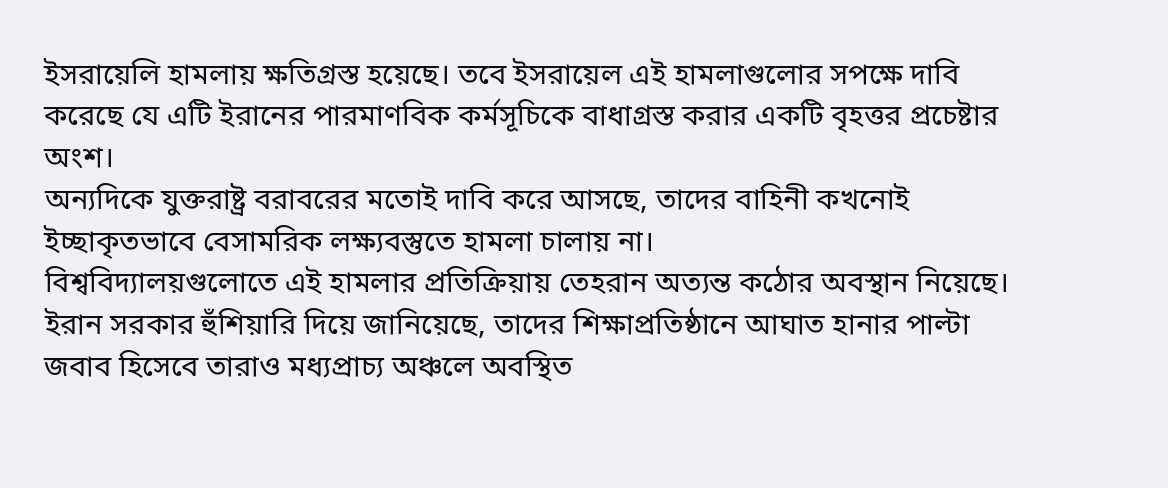ইসরায়েলি হামলায় ক্ষতিগ্রস্ত হয়েছে। তবে ইসরায়েল এই হামলাগুলোর সপক্ষে দাবি করেছে যে এটি ইরানের পারমাণবিক কর্মসূচিকে বাধাগ্রস্ত করার একটি বৃহত্তর প্রচেষ্টার অংশ।
অন্যদিকে যুক্তরাষ্ট্র বরাবরের মতোই দাবি করে আসছে, তাদের বাহিনী কখনোই ইচ্ছাকৃতভাবে বেসামরিক লক্ষ্যবস্তুতে হামলা চালায় না।
বিশ্ববিদ্যালয়গুলোতে এই হামলার প্রতিক্রিয়ায় তেহরান অত্যন্ত কঠোর অবস্থান নিয়েছে। ইরান সরকার হুঁশিয়ারি দিয়ে জানিয়েছে, তাদের শিক্ষাপ্রতিষ্ঠানে আঘাত হানার পাল্টা জবাব হিসেবে তারাও মধ্যপ্রাচ্য অঞ্চলে অবস্থিত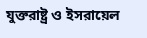যুক্তরাষ্ট্র ও ইসরায়েল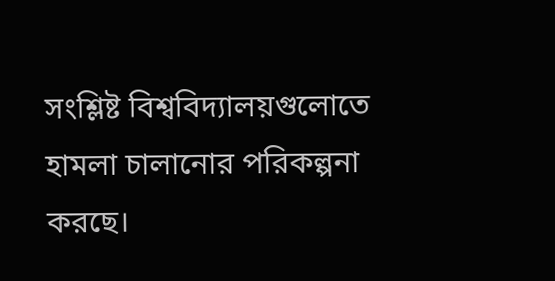সংশ্লিষ্ট বিশ্ববিদ্যালয়গুলোতে হামলা চালানোর পরিকল্পনা করছে।